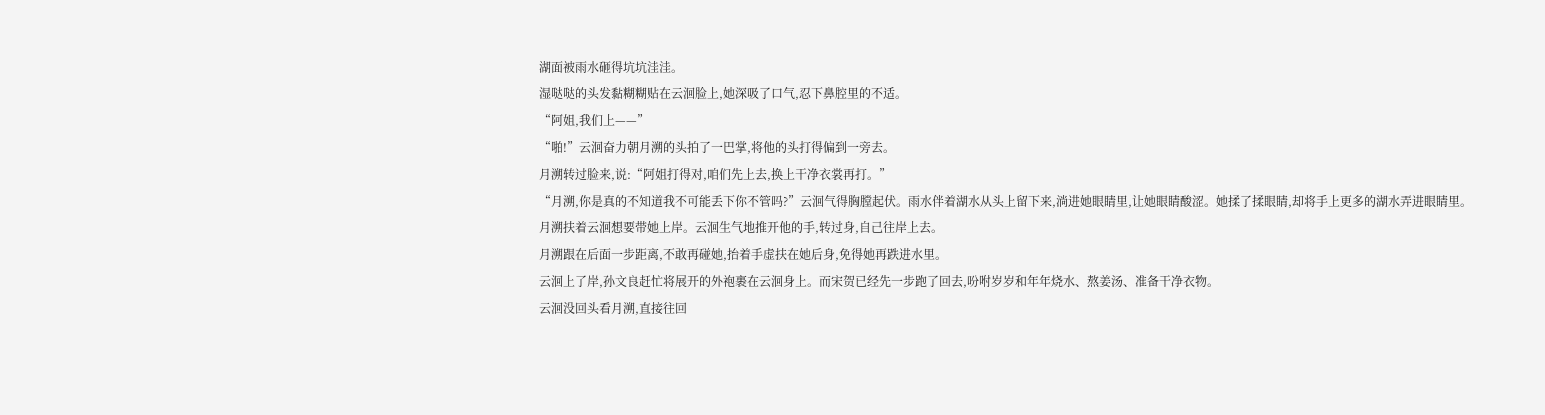湖面被雨水砸得坑坑洼洼。
湿哒哒的头发黏糊糊贴在云洄脸上,她深吸了口气,忍下鼻腔里的不适。
“阿姐,我们上——”
“啪!”云洄奋力朝月溯的头拍了一巴掌,将他的头打得偏到一旁去。
月溯转过脸来,说:“阿姐打得对,咱们先上去,换上干净衣裳再打。”
“月溯,你是真的不知道我不可能丢下你不管吗?”云洄气得胸膛起伏。雨水伴着湖水从头上留下来,淌进她眼睛里,让她眼睛酸涩。她揉了揉眼睛,却将手上更多的湖水弄进眼睛里。
月溯扶着云洄想要带她上岸。云洄生气地推开他的手,转过身,自己往岸上去。
月溯跟在后面一步距离,不敢再碰她,抬着手虚扶在她后身,免得她再跌进水里。
云洄上了岸,孙文良赶忙将展开的外袍裹在云洄身上。而宋贺已经先一步跑了回去,吩咐岁岁和年年烧水、熬姜汤、准备干净衣物。
云洄没回头看月溯,直接往回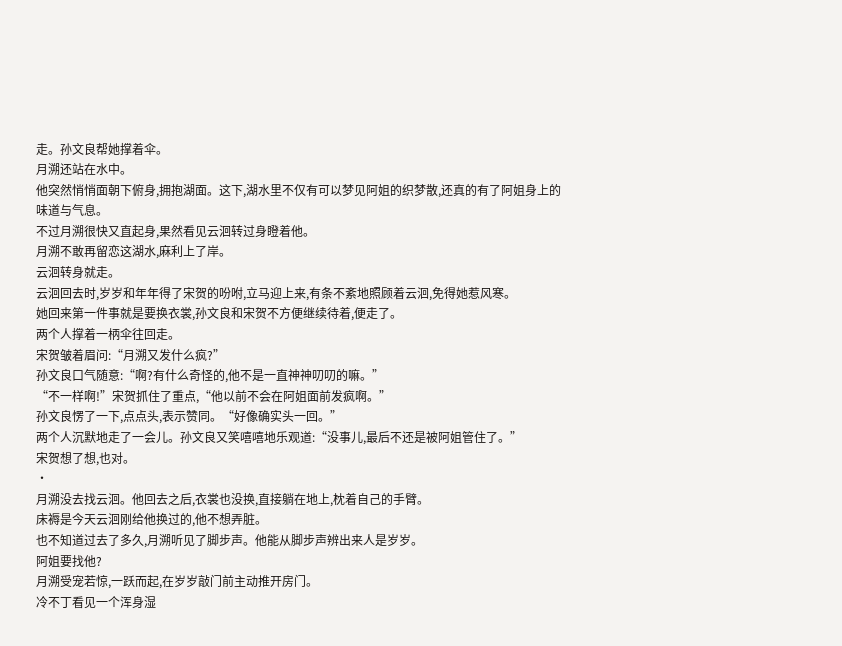走。孙文良帮她撑着伞。
月溯还站在水中。
他突然悄悄面朝下俯身,拥抱湖面。这下,湖水里不仅有可以梦见阿姐的织梦散,还真的有了阿姐身上的味道与气息。
不过月溯很快又直起身,果然看见云洄转过身瞪着他。
月溯不敢再留恋这湖水,麻利上了岸。
云洄转身就走。
云洄回去时,岁岁和年年得了宋贺的吩咐,立马迎上来,有条不紊地照顾着云洄,免得她惹风寒。
她回来第一件事就是要换衣裳,孙文良和宋贺不方便继续待着,便走了。
两个人撑着一柄伞往回走。
宋贺皱着眉问:“月溯又发什么疯?”
孙文良口气随意:“啊?有什么奇怪的,他不是一直神神叨叨的嘛。”
“不一样啊!”宋贺抓住了重点,“他以前不会在阿姐面前发疯啊。”
孙文良愣了一下,点点头,表示赞同。“好像确实头一回。”
两个人沉默地走了一会儿。孙文良又笑嘻嘻地乐观道:“没事儿,最后不还是被阿姐管住了。”
宋贺想了想,也对。
·
月溯没去找云洄。他回去之后,衣裳也没换,直接躺在地上,枕着自己的手臂。
床褥是今天云洄刚给他换过的,他不想弄脏。
也不知道过去了多久,月溯听见了脚步声。他能从脚步声辨出来人是岁岁。
阿姐要找他?
月溯受宠若惊,一跃而起,在岁岁敲门前主动推开房门。
冷不丁看见一个浑身湿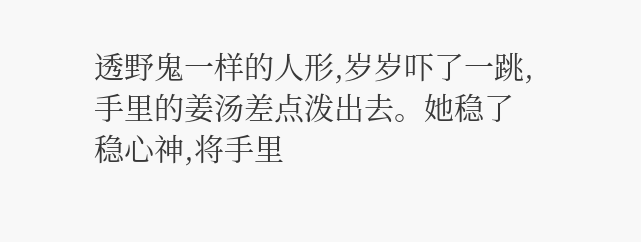透野鬼一样的人形,岁岁吓了一跳,手里的姜汤差点泼出去。她稳了稳心神,将手里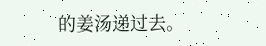的姜汤递过去。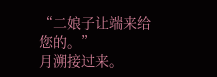“二娘子让端来给您的。”
月溯接过来。